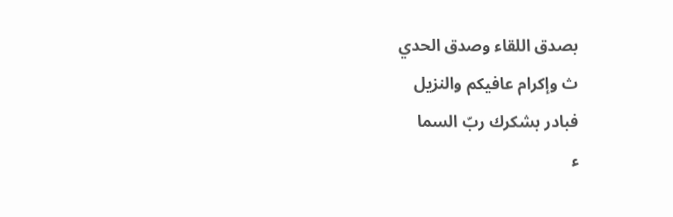بصدق اللقاء وصدق الحدي
ث وإكرام عافيكم والنزيل
فبادر بشكرك ربّ السما
ء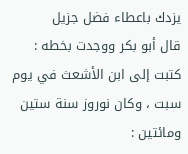يزدك باعطاء فضل جزيل
قال أبو بكر ووجدت بخطه : كتبت إلى ابن الأشعث في يوم سبت ، وكان نوروز سنة ستين ومائتين :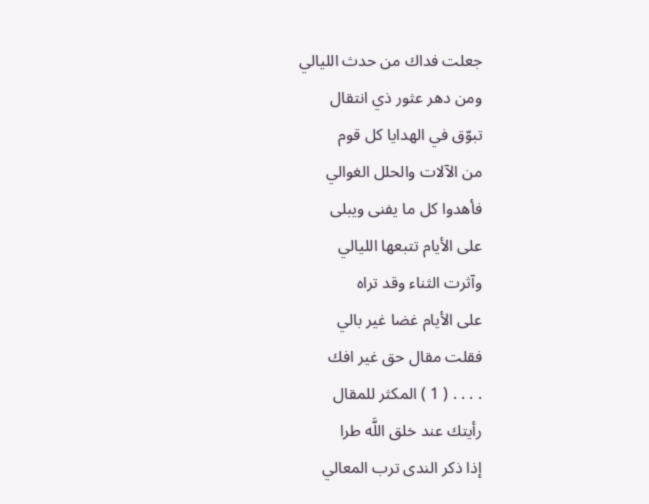جعلت فداك من حدث الليالي
ومن دهر عثور ذي انتقال
تبوّق في الهدايا كل قوم
من الآلات والحلل الغوالي
فأهدوا كل ما يفنى ويبلى
على الأيام تتبعها الليالي
وآثرت الثناء وقد تراه
على الأيام غضا غير بالي
فقلت مقال حق غير افك
. . . . ( 1 ) المكثر للمقال
رأيتك عند خلق اللَّه طرا
إذا ذكر الندى ترب المعالي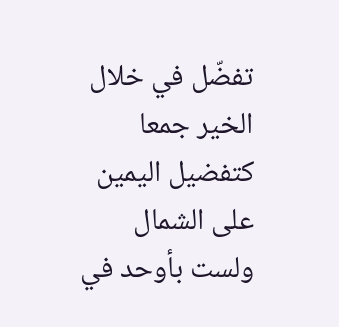تفضّل في خلال الخير جمعا
كتفضيل اليمين على الشمال
ولست بأوحد في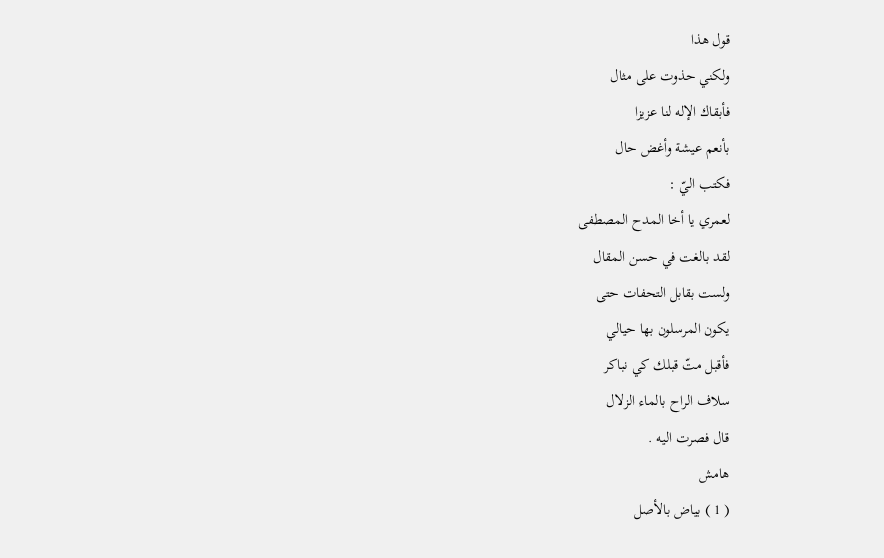قول هذا
ولكني حذوت على مثال
فأبقاك الإله لنا عزيزا
بأنعم عيشة وأغض حال
فكتب اليّ :
لعمري يا أخا المدح المصطفى
لقد بالغت في حسن المقال
ولست بقابل التحفات حتى
يكون المرسلون بها حيالي
فأقبل متّ قبلك كي نباكر
سلاف الراح بالماء الزلال
قال فصرت اليه .
هامش
( 1 ) بياض بالأصل